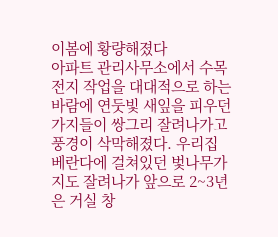이봄에 황량해졌다
아파트 관리사무소에서 수목전지 작업을 대대적으로 하는 바람에 연둣빛 새잎을 피우던 가지들이 쌍그리 잘려나가고 풍경이 삭막해졌다. 우리집 베란다에 걸쳐있던 벛나무가지도 잘려나가 앞으로 2~3년은 거실 창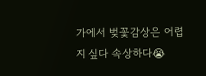가에서 벚꽃감상은 어렵지 싶다 속상하다😭